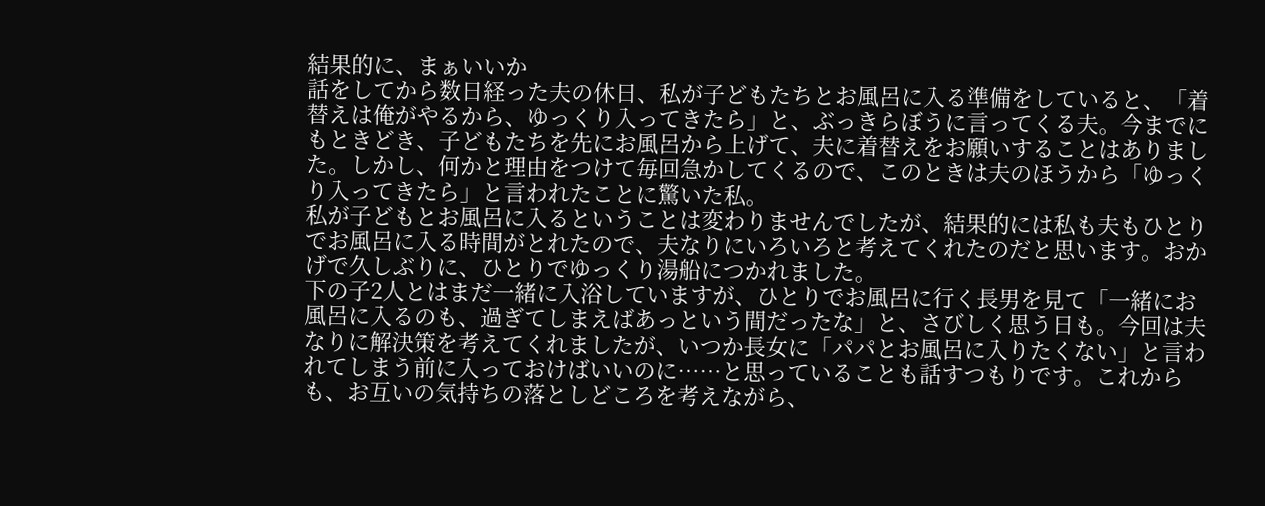結果的に、まぁいいか
話をしてから数日経った夫の休日、私が子どもたちとお風呂に入る準備をしていると、「着替えは俺がやるから、ゆっくり入ってきたら」と、ぶっきらぼうに言ってくる夫。今までにもときどき、子どもたちを先にお風呂から上げて、夫に着替えをお願いすることはありました。しかし、何かと理由をつけて毎回急かしてくるので、このときは夫のほうから「ゆっくり入ってきたら」と言われたことに驚いた私。
私が子どもとお風呂に入るということは変わりませんでしたが、結果的には私も夫もひとりでお風呂に入る時間がとれたので、夫なりにいろいろと考えてくれたのだと思います。おかげで久しぶりに、ひとりでゆっくり湯船につかれました。
下の子2人とはまだ一緒に入浴していますが、ひとりでお風呂に行く長男を見て「一緒にお風呂に入るのも、過ぎてしまえばあっという間だったな」と、さびしく思う日も。今回は夫なりに解決策を考えてくれましたが、いつか長女に「パパとお風呂に入りたくない」と言われてしまう前に入っておけばいいのに……と思っていることも話すつもりです。これからも、お互いの気持ちの落としどころを考えながら、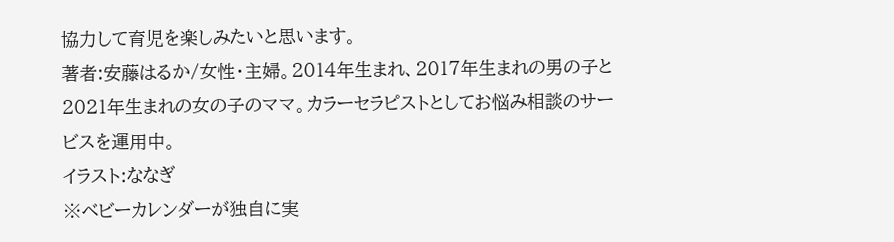協力して育児を楽しみたいと思います。
著者:安藤はるか/女性・主婦。2014年生まれ、2017年生まれの男の子と2021年生まれの女の子のママ。カラーセラピストとしてお悩み相談のサービスを運用中。
イラスト:ななぎ
※ベビーカレンダーが独自に実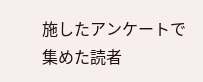施したアンケートで集めた読者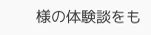様の体験談をも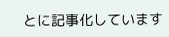とに記事化しています